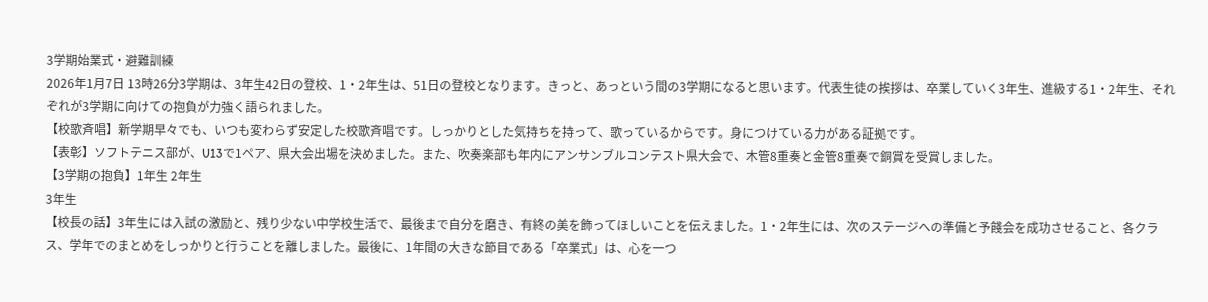3学期始業式・避難訓練
2026年1月7日 13時26分3学期は、3年生42日の登校、1・2年生は、51日の登校となります。きっと、あっという間の3学期になると思います。代表生徒の挨拶は、卒業していく3年生、進級する1・2年生、それぞれが3学期に向けての抱負が力強く語られました。
【校歌斉唱】新学期早々でも、いつも変わらず安定した校歌斉唱です。しっかりとした気持ちを持って、歌っているからです。身につけている力がある証拠です。
【表彰】ソフトテニス部が、U13で1ペア、県大会出場を決めました。また、吹奏楽部も年内にアンサンブルコンテスト県大会で、木管8重奏と金管8重奏で銅賞を受賞しました。
【3学期の抱負】1年生 2年生
3年生
【校長の話】3年生には入試の激励と、残り少ない中学校生活で、最後まで自分を磨き、有終の美を飾ってほしいことを伝えました。1・2年生には、次のステージへの準備と予餞会を成功させること、各クラス、学年でのまとめをしっかりと行うことを離しました。最後に、1年間の大きな節目である「卒業式」は、心を一つ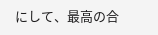にして、最高の合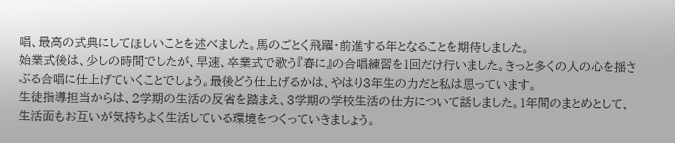唱、最高の式典にしてほしいことを述べました。馬のごとく飛躍・前進する年となることを期待しました。
始業式後は、少しの時間でしたが、早速、卒業式で歌う『春に』の合唱練習を1回だけ行いました。きっと多くの人の心を揺さぶる合唱に仕上げていくことでしょう。最後どう仕上げるかは、やはり3年生の力だと私は思っています。
生徒指導担当からは、2学期の生活の反省を踏まえ、3学期の学校生活の仕方について話しました。1年間のまとめとして、生活面もお互いが気持ちよく生活している環境をつくっていきましょう。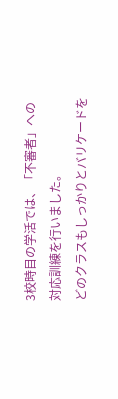3校時目の学活では、「不審者」への対応訓練を行いました。
どのクラスもしっかりとバリケードを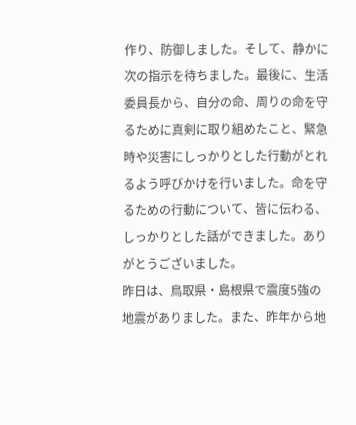作り、防御しました。そして、静かに次の指示を待ちました。最後に、生活委員長から、自分の命、周りの命を守るために真剣に取り組めたこと、緊急時や災害にしっかりとした行動がとれるよう呼びかけを行いました。命を守るための行動について、皆に伝わる、しっかりとした話ができました。ありがとうございました。
昨日は、鳥取県・島根県で震度5強の地震がありました。また、昨年から地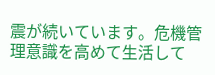震が続いています。危機管理意識を高めて生活して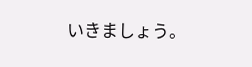いきましょう。